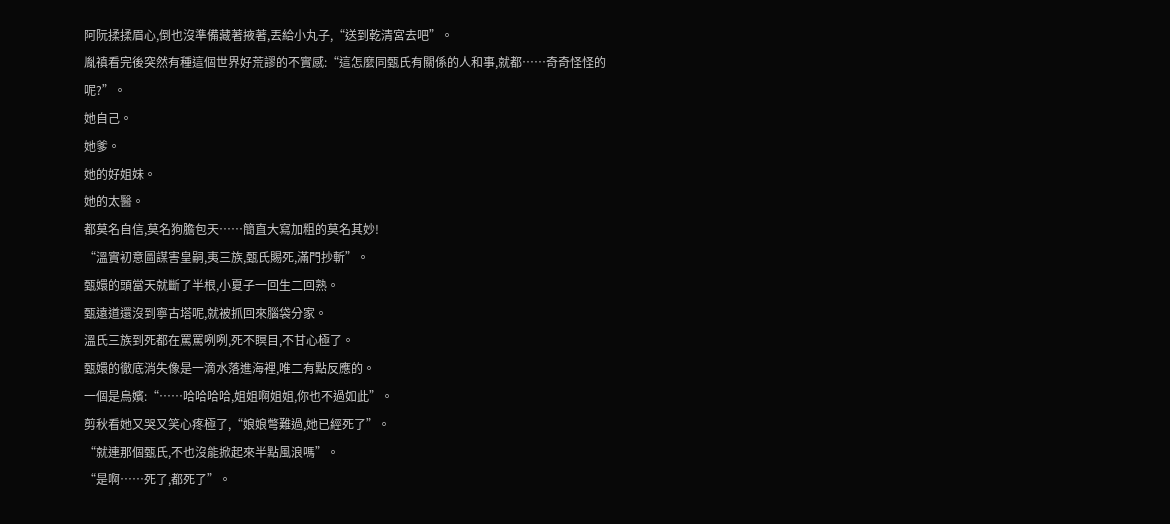阿阮揉揉眉心,倒也沒準備藏著掖著,丟給小丸子,“送到乾清宮去吧”。
胤禛看完後突然有種這個世界好荒謬的不實感:“這怎麼同甄氏有關係的人和事,就都……奇奇怪怪的呢?”。
她自己。
她爹。
她的好姐妹。
她的太醫。
都莫名自信,莫名狗膽包天……簡直大寫加粗的莫名其妙!
“溫實初意圖謀害皇嗣,夷三族,甄氏賜死,滿門抄斬”。
甄嬛的頭當天就斷了半根,小夏子一回生二回熟。
甄遠道還沒到寧古塔呢,就被抓回來腦袋分家。
溫氏三族到死都在罵罵咧咧,死不瞑目,不甘心極了。
甄嬛的徹底消失像是一滴水落進海裡,唯二有點反應的。
一個是烏嬪:“……哈哈哈哈,姐姐啊姐姐,你也不過如此”。
剪秋看她又哭又笑心疼極了,“娘娘彆難過,她已經死了”。
“就連那個甄氏,不也沒能掀起來半點風浪嗎”。
“是啊……死了,都死了”。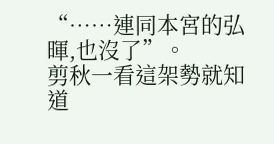“……連同本宮的弘暉,也沒了”。
剪秋一看這架勢就知道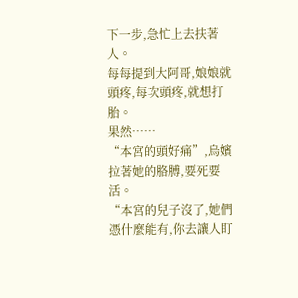下一步,急忙上去扶著人。
每每提到大阿哥,娘娘就頭疼,每次頭疼,就想打胎。
果然……
“本宮的頭好痛”,烏嬪拉著她的胳膊,要死要活。
“本宮的兒子沒了,她們憑什麼能有,你去讓人盯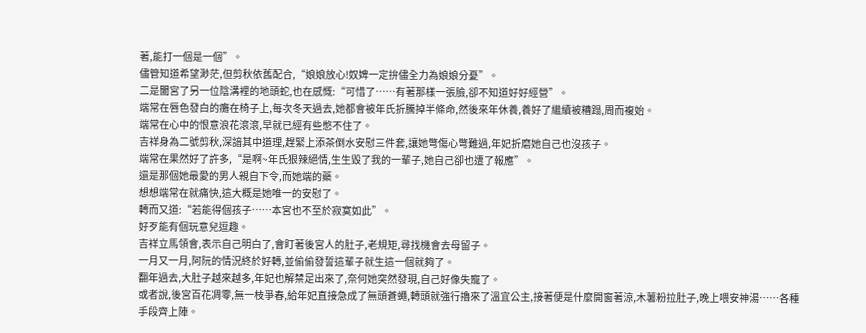著,能打一個是一個”。
儘管知道希望渺茫,但剪秋依舊配合,“娘娘放心!奴婢一定拚儘全力為娘娘分憂”。
二是闔宮了另一位陰溝裡的地頭蛇,也在感慨:“可惜了……有著那樣一張臉,卻不知道好好經營”。
端常在唇色發白的癱在椅子上,每次冬天過去,她都會被年氏折騰掉半條命,然後來年休養,養好了繼續被糟蹋,周而複始。
端常在心中的恨意浪花滾滾,早就已經有些憋不住了。
吉祥身為二號剪秋,深諳其中道理,趕緊上添茶倒水安慰三件套,讓她彆傷心彆難過,年妃折磨她自己也沒孩子。
端常在果然好了許多,“是啊~年氏狠辣絕情,生生毀了我的一輩子,她自己卻也遭了報應”。
還是那個她最愛的男人親自下令,而她端的藥。
想想端常在就痛快,這大概是她唯一的安慰了。
轉而又道:“若能得個孩子……本宮也不至於寂寞如此”。
好歹能有個玩意兒逗趣。
吉祥立馬領會,表示自己明白了,會盯著後宮人的肚子,老規矩,尋找機會去母留子。
一月又一月,阿阮的情況終於好轉,並偷偷發誓這輩子就生這一個就夠了。
翻年過去,大肚子越來越多,年妃也解禁足出來了,奈何她突然發現,自己好像失寵了。
或者說,後宮百花凋零,無一枝爭春,給年妃直接急成了無頭蒼蠅,轉頭就強行擼來了溫宜公主,接著便是什麼開窗著涼,木薯粉拉肚子,晚上喂安神湯……各種手段齊上陣。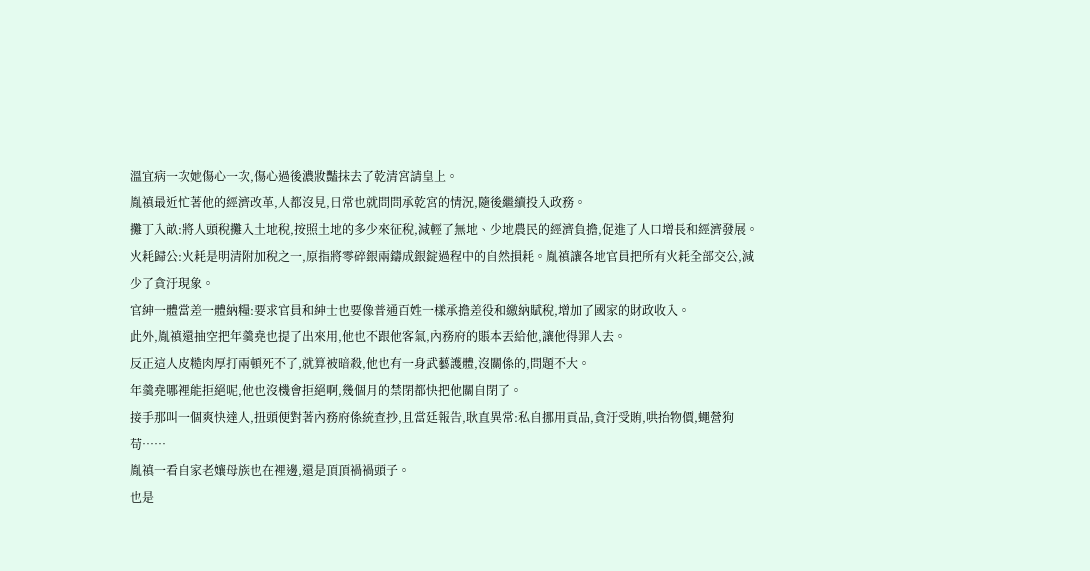溫宜病一次她傷心一次,傷心過後濃妝豔抹去了乾清宮請皇上。
胤禛最近忙著他的經濟改革,人都沒見,日常也就問問承乾宮的情況,隨後繼續投入政務。
攤丁入畝:將人頭稅攤入土地稅,按照土地的多少來征稅,減輕了無地、少地農民的經濟負擔,促進了人口增長和經濟發展。
火耗歸公:火耗是明清附加稅之一,原指將零碎銀兩鑄成銀錠過程中的自然損耗。胤禛讓各地官員把所有火耗全部交公,減少了貪汙現象。
官紳一體當差一體納糧:要求官員和紳士也要像普通百姓一樣承擔差役和繳納賦稅,增加了國家的財政收入。
此外,胤禛還抽空把年羹堯也提了出來用,他也不跟他客氣,內務府的賬本丟給他,讓他得罪人去。
反正這人皮糙肉厚打兩頓死不了,就算被暗殺,他也有一身武藝護體,沒關係的,問題不大。
年羹堯哪裡能拒絕呢,他也沒機會拒絕啊,幾個月的禁閉都快把他關自閉了。
接手那叫一個爽快達人,扭頭便對著內務府係統查抄,且當廷報告,耿直異常:私自挪用貢品,貪汙受賄,哄抬物價,蠅營狗苟……
胤禛一看自家老孃母族也在裡邊,還是頂頂禍禍頭子。
也是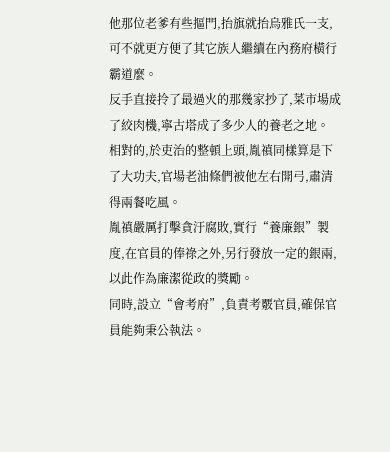他那位老爹有些摳門,抬旗就抬烏雅氏一支,可不就更方便了其它族人繼續在內務府橫行霸道麼。
反手直接拎了最過火的那幾家抄了,菜市場成了絞肉機,寧古塔成了多少人的養老之地。
相對的,於吏治的整頓上頭,胤禛同樣算是下了大功夫,官場老油條們被他左右開弓,肅清得兩餐吃風。
胤禛嚴厲打擊貪汙腐敗,實行“養廉銀”製度,在官員的俸祿之外,另行發放一定的銀兩,以此作為廉潔從政的獎勵。
同時,設立“會考府”,負責考覈官員,確保官員能夠秉公執法。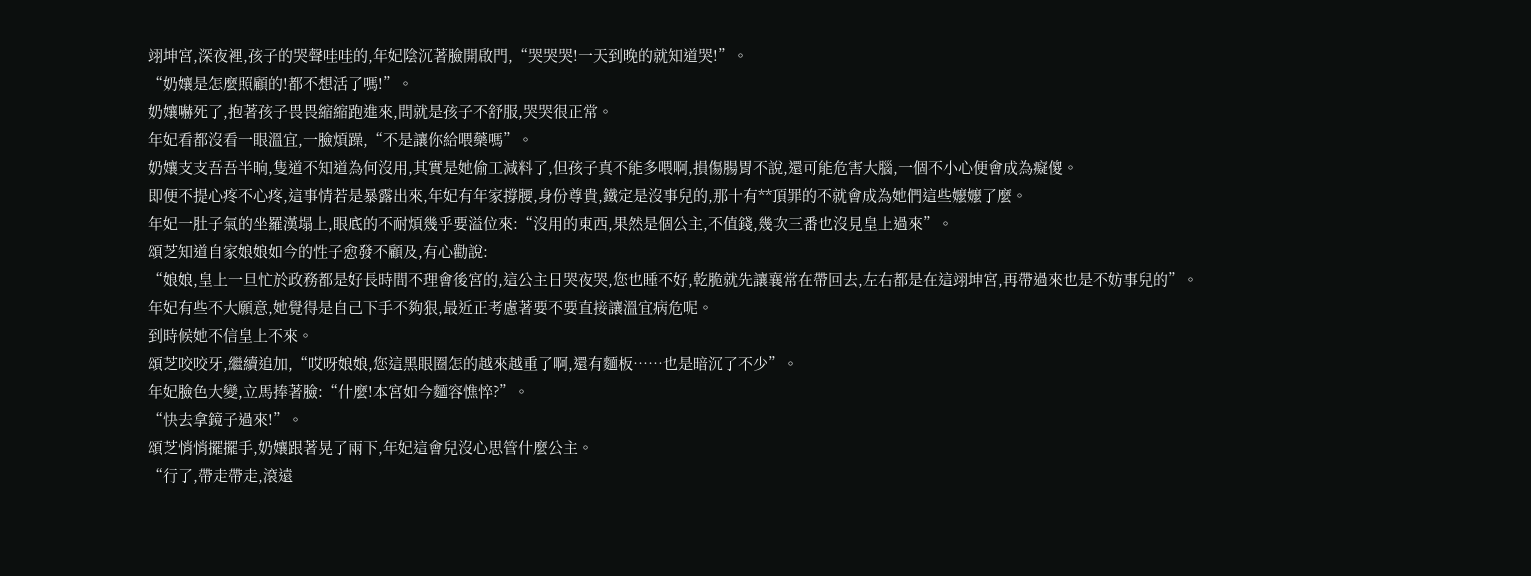翊坤宮,深夜裡,孩子的哭聲哇哇的,年妃陰沉著臉開啟門,“哭哭哭!一天到晚的就知道哭!”。
“奶孃是怎麼照顧的!都不想活了嗎!”。
奶孃嚇死了,抱著孩子畏畏縮縮跑進來,問就是孩子不舒服,哭哭很正常。
年妃看都沒看一眼溫宜,一臉煩躁,“不是讓你給喂藥嗎”。
奶孃支支吾吾半晌,隻道不知道為何沒用,其實是她偷工減料了,但孩子真不能多喂啊,損傷腸胃不說,還可能危害大腦,一個不小心便會成為癡傻。
即便不提心疼不心疼,這事情若是暴露出來,年妃有年家撐腰,身份尊貴,鐵定是沒事兒的,那十有**頂罪的不就會成為她們這些嬤嬤了麼。
年妃一肚子氣的坐羅漢塌上,眼底的不耐煩幾乎要溢位來:“沒用的東西,果然是個公主,不值錢,幾次三番也沒見皇上過來”。
頌芝知道自家娘娘如今的性子愈發不顧及,有心勸說:
“娘娘,皇上一旦忙於政務都是好長時間不理會後宮的,這公主日哭夜哭,您也睡不好,乾脆就先讓襄常在帶回去,左右都是在這翊坤宮,再帶過來也是不妨事兒的”。
年妃有些不大願意,她覺得是自己下手不夠狠,最近正考慮著要不要直接讓溫宜病危呢。
到時候她不信皇上不來。
頌芝咬咬牙,繼續追加,“哎呀娘娘,您這黑眼圈怎的越來越重了啊,還有麵板……也是暗沉了不少”。
年妃臉色大變,立馬捧著臉:“什麼!本宮如今麵容憔悴?”。
“快去拿鏡子過來!”。
頌芝悄悄擺擺手,奶孃跟著晃了兩下,年妃這會兒沒心思管什麼公主。
“行了,帶走帶走,滾遠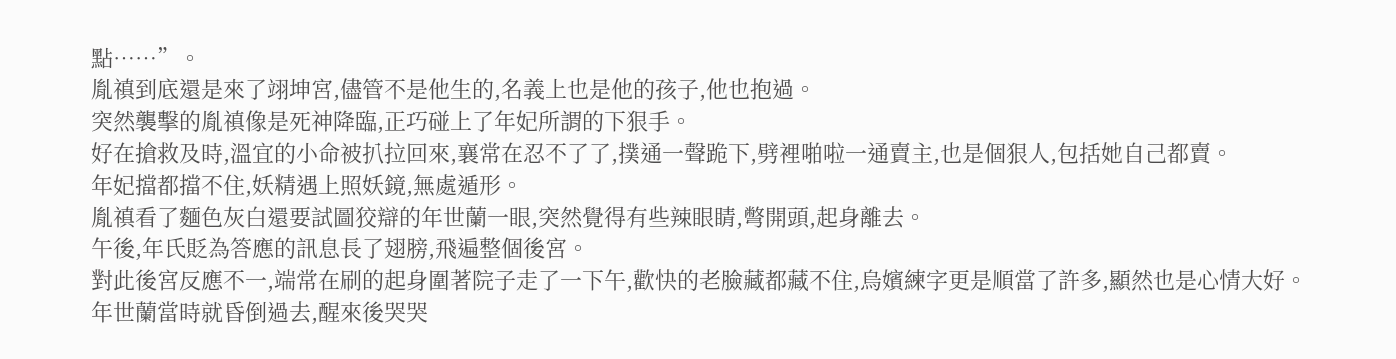點……”。
胤禛到底還是來了翊坤宮,儘管不是他生的,名義上也是他的孩子,他也抱過。
突然襲擊的胤禛像是死神降臨,正巧碰上了年妃所謂的下狠手。
好在搶救及時,溫宜的小命被扒拉回來,襄常在忍不了了,撲通一聲跪下,劈裡啪啦一通賣主,也是個狠人,包括她自己都賣。
年妃擋都擋不住,妖精遇上照妖鏡,無處遁形。
胤禛看了麵色灰白還要試圖狡辯的年世蘭一眼,突然覺得有些辣眼睛,彆開頭,起身離去。
午後,年氏貶為答應的訊息長了翅膀,飛遍整個後宮。
對此後宮反應不一,端常在刷的起身圍著院子走了一下午,歡快的老臉藏都藏不住,烏嬪練字更是順當了許多,顯然也是心情大好。
年世蘭當時就昏倒過去,醒來後哭哭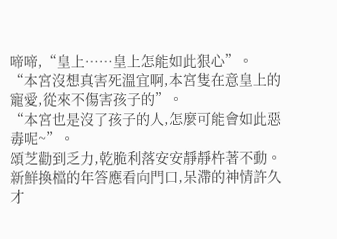啼啼,“皇上……皇上怎能如此狠心”。
“本宮沒想真害死溫宜啊,本宮隻在意皇上的寵愛,從來不傷害孩子的”。
“本宮也是沒了孩子的人,怎麼可能會如此惡毒呢~”。
頌芝勸到乏力,乾脆利落安安靜靜杵著不動。
新鮮換檔的年答應看向門口,呆滯的神情許久才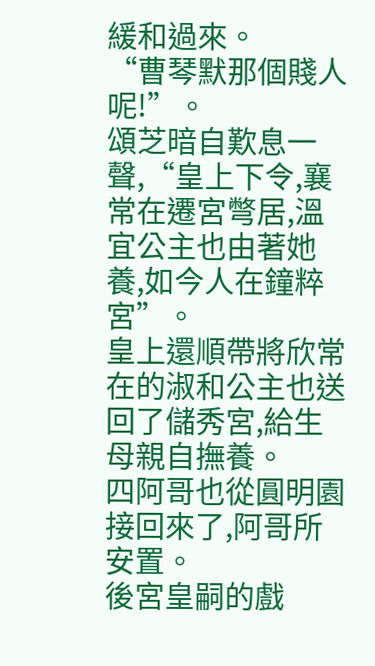緩和過來。
“曹琴默那個賤人呢!”。
頌芝暗自歎息一聲,“皇上下令,襄常在遷宮彆居,溫宜公主也由著她養,如今人在鐘粹宮”。
皇上還順帶將欣常在的淑和公主也送回了儲秀宮,給生母親自撫養。
四阿哥也從圓明園接回來了,阿哥所安置。
後宮皇嗣的戲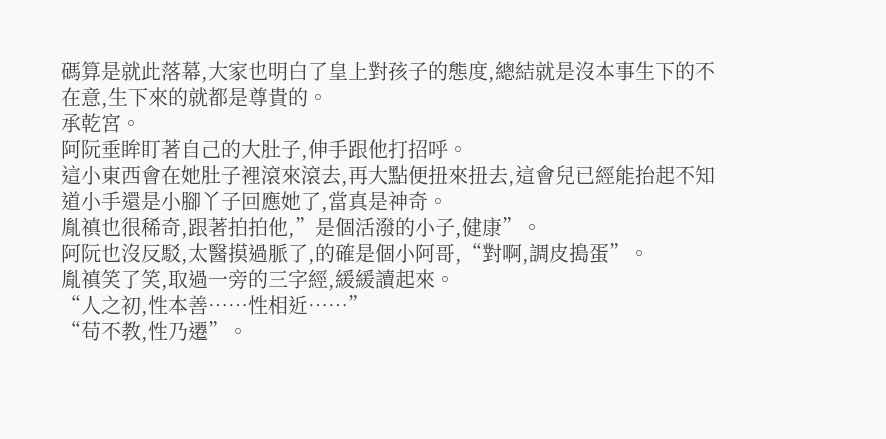碼算是就此落幕,大家也明白了皇上對孩子的態度,總結就是沒本事生下的不在意,生下來的就都是尊貴的。
承乾宮。
阿阮垂眸盯著自己的大肚子,伸手跟他打招呼。
這小東西會在她肚子裡滾來滾去,再大點便扭來扭去,這會兒已經能抬起不知道小手還是小腳丫子回應她了,當真是神奇。
胤禛也很稀奇,跟著拍拍他,”是個活潑的小子,健康”。
阿阮也沒反駁,太醫摸過脈了,的確是個小阿哥,“對啊,調皮搗蛋”。
胤禛笑了笑,取過一旁的三字經,緩緩讀起來。
“人之初,性本善……性相近……”
“苟不教,性乃遷”。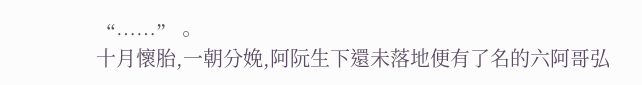“……”。
十月懷胎,一朝分娩,阿阮生下還未落地便有了名的六阿哥弘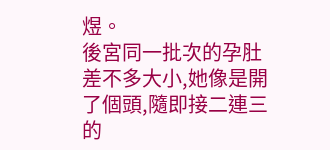煜。
後宮同一批次的孕肚差不多大小,她像是開了個頭,隨即接二連三的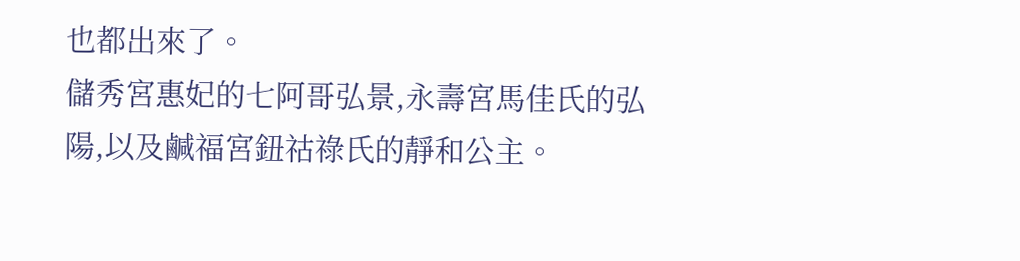也都出來了。
儲秀宮惠妃的七阿哥弘景,永壽宮馬佳氏的弘陽,以及鹹福宮鈕祜祿氏的靜和公主。